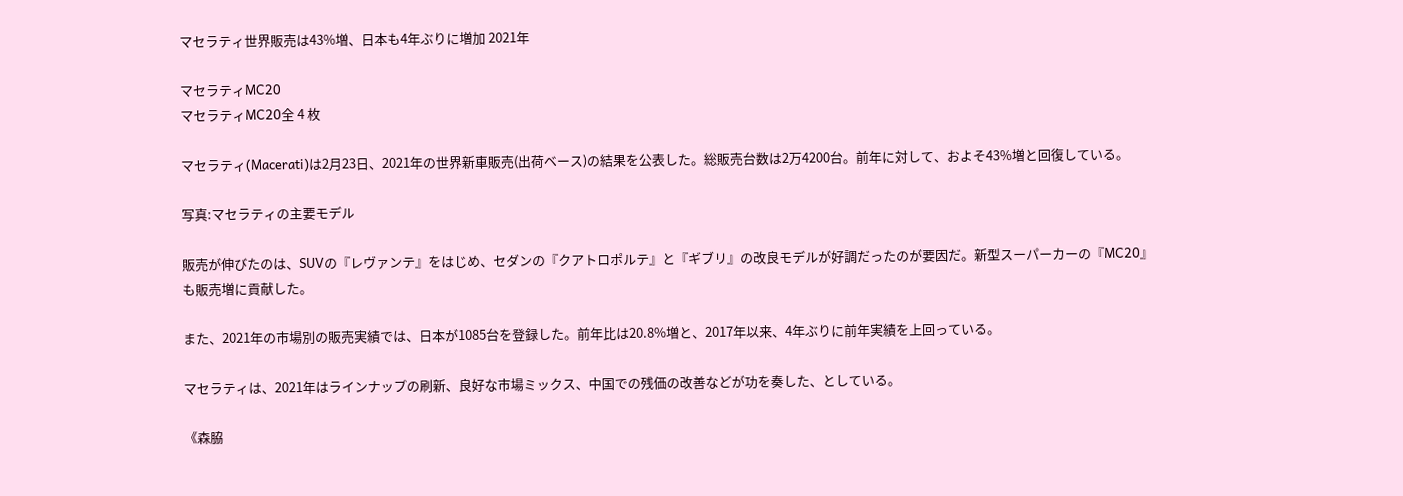マセラティ世界販売は43%増、日本も4年ぶりに増加 2021年

マセラティMC20
マセラティMC20全 4 枚

マセラティ(Macerati)は2月23日、2021年の世界新車販売(出荷ベース)の結果を公表した。総販売台数は2万4200台。前年に対して、およそ43%増と回復している。

写真:マセラティの主要モデル

販売が伸びたのは、SUVの『レヴァンテ』をはじめ、セダンの『クアトロポルテ』と『ギブリ』の改良モデルが好調だったのが要因だ。新型スーパーカーの『MC20』も販売増に貢献した。

また、2021年の市場別の販売実績では、日本が1085台を登録した。前年比は20.8%増と、2017年以来、4年ぶりに前年実績を上回っている。

マセラティは、2021年はラインナップの刷新、良好な市場ミックス、中国での残価の改善などが功を奏した、としている。

《森脇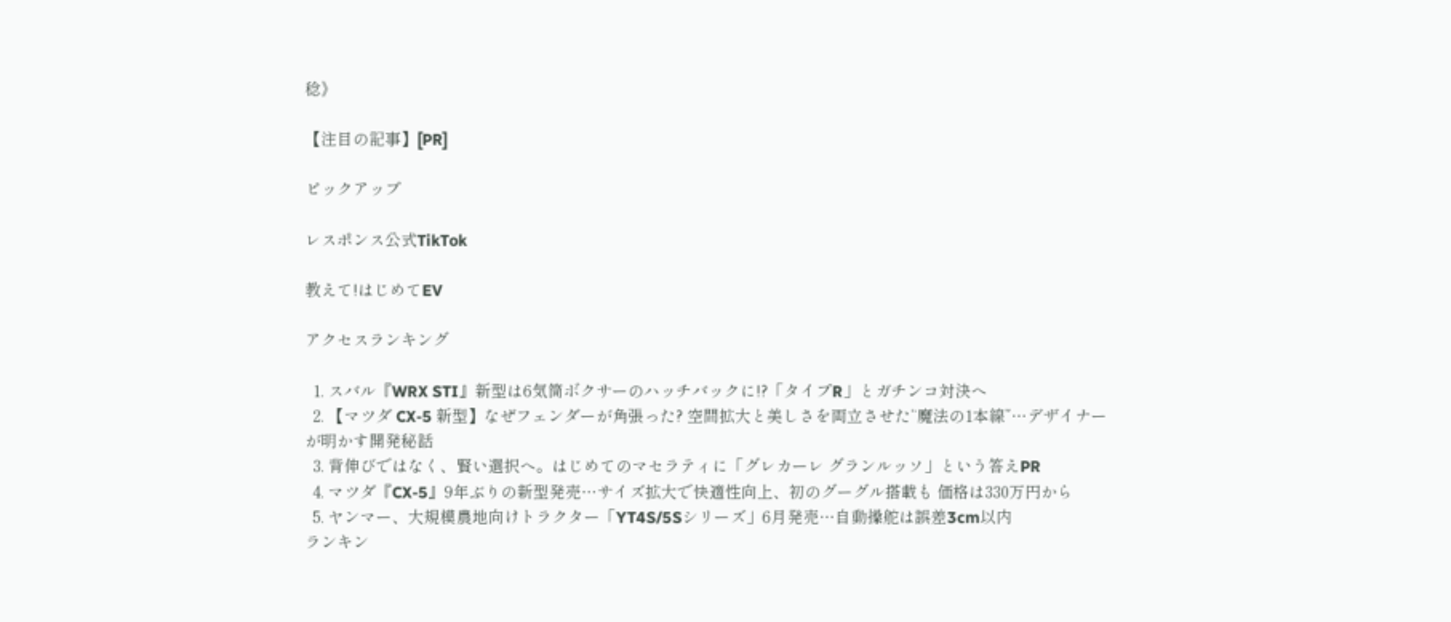稔》

【注目の記事】[PR]

ピックアップ

レスポンス公式TikTok

教えて!はじめてEV

アクセスランキング

  1. スバル『WRX STI』新型は6気筒ボクサーのハッチバックに!?「タイプR」とガチンコ対決へ
  2. 【マツダ CX-5 新型】なぜフェンダーが角張った? 空間拡大と美しさを両立させた“魔法の1本線”…デザイナーが明かす開発秘話
  3. 背伸びではなく、賢い選択へ。はじめてのマセラティに「グレカーレ グランルッソ」という答えPR
  4. マツダ『CX-5』9年ぶりの新型発売…サイズ拡大で快適性向上、初のグーグル搭載も 価格は330万円から
  5. ヤンマー、大規模農地向けトラクター「YT4S/5Sシリーズ」6月発売…自動操舵は誤差3cm以内
ランキン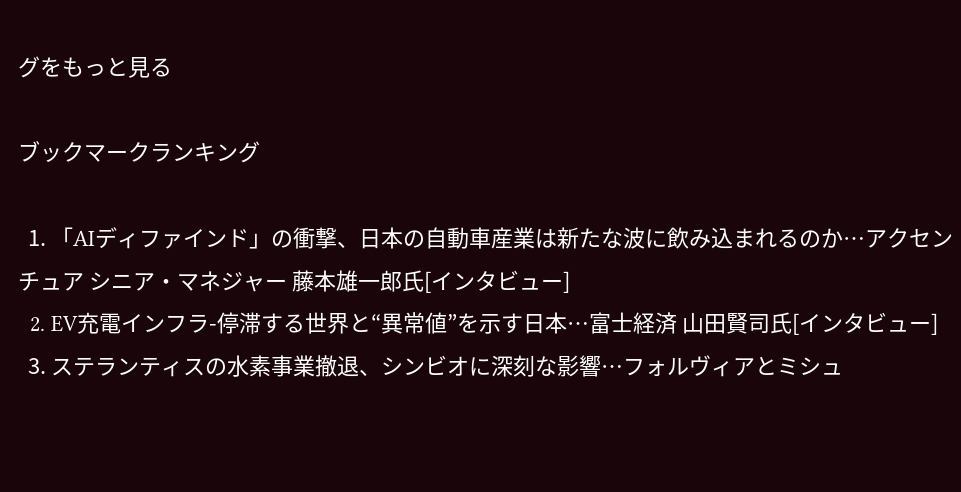グをもっと見る

ブックマークランキング

  1. 「AIディファインド」の衝撃、日本の自動車産業は新たな波に飲み込まれるのか…アクセンチュア シニア・マネジャー 藤本雄一郎氏[インタビュー]
  2. EV充電インフラ-停滞する世界と“異常値”を示す日本…富士経済 山田賢司氏[インタビュー]
  3. ステランティスの水素事業撤退、シンビオに深刻な影響…フォルヴィアとミシュ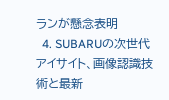ランが懸念表明
  4. SUBARUの次世代アイサイト、画像認識技術と最新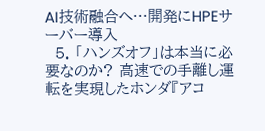AI技術融合へ…開発にHPEサーバー導入
  5. 「ハンズオフ」は本当に必要なのか? 高速での手離し運転を実現したホンダ『アコ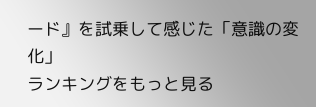ード』を試乗して感じた「意識の変化」
ランキングをもっと見る